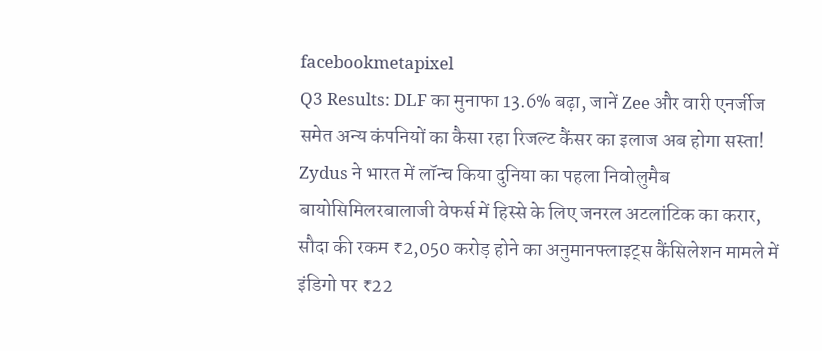facebookmetapixel
Q3 Results: DLF का मुनाफा 13.6% बढ़ा, जानें Zee और वारी एनर्जीज समेत अन्य कंपनियों का कैसा रहा रिजल्ट कैंसर का इलाज अब होगा सस्ता! Zydus ने भारत में लॉन्च किया दुनिया का पहला निवोलुमैब बायोसिमिलरबालाजी वेफर्स में हिस्से के लिए जनरल अटलांटिक का करार, सौदा की रकम ₹2,050 करोड़ होने का अनुमानफ्लाइट्स कैंसिलेशन मामले में इंडिगो पर ₹22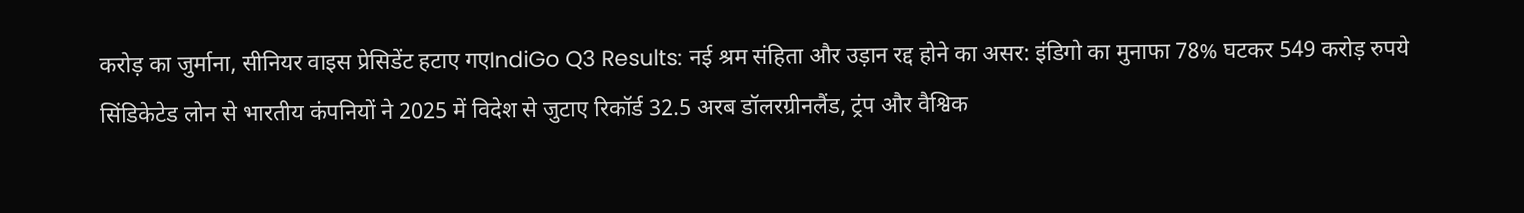करोड़ का जुर्माना, सीनियर वाइस प्रेसिडेंट हटाए गएIndiGo Q3 Results: नई श्रम संहिता और उड़ान रद्द होने का असर: इंडिगो का मुनाफा 78% घटकर 549 करोड़ रुपये सिंडिकेटेड लोन से भारतीय कंपनियों ने 2025 में विदेश से जुटाए रिकॉर्ड 32.5 अरब डॉलरग्रीनलैंड, ट्रंप और वैश्विक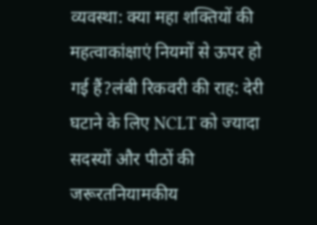व्यवस्था: क्या महा शक्तियों की महत्वाकांक्षाएं नियमों से ऊपर हो गई हैं?लंबी रिकवरी की राह: देरी घटाने के लिए NCLT को ज्यादा सदस्यों और पीठों की जरूरतनियामकीय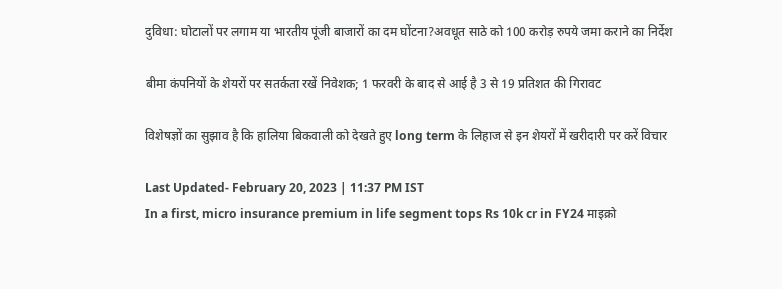दुविधा: घोटालों पर लगाम या भारतीय पूंजी बाजारों का दम घोंटना?अवधूत साठे को 100 करोड़ रुपये जमा कराने का निर्देश

बीमा कंपनियों के शेयरों पर सतर्कता रखें निवेशक; 1 फरवरी के बाद से आई है 3 से 19 प्रतिशत की गिरावट

विशेषज्ञों का सुझाव है कि हालिया बिकवाली को देखते हुए long term के लिहाज से इन शेयरों में खरीदारी पर करें विचार

Last Updated- February 20, 2023 | 11:37 PM IST
In a first, micro insurance premium in life segment tops Rs 10k cr in FY24 माइक्रो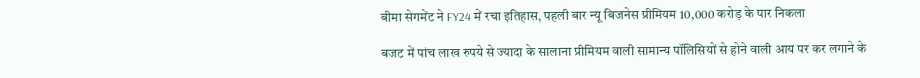बीमा सेगमेंट ने FY24 में रचा इतिहास, पहली बार न्यू बिजनेस प्रीमियम 10,000 करोड़ के पार निकला

बजट में पांच लाख रुपये से ज्यादा के सालाना प्रीमियम वाली सामान्य पॉलिसियों से होने वाली आय पर कर लगाने के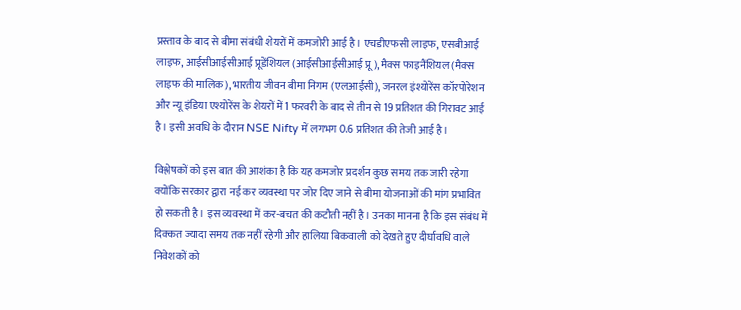प्रस्ताव के बाद से बीमा संबंधी शेयरों में कमजोरी आई है। एचडीएफसी लाइफ, एसबीआई लाइफ, आईसीआईसीआई प्रूडेंशियल (आईसीआईसीआई प्रू), मैक्स फाइनैंशियल (मैक्स लाइफ की मालिक), भारतीय जीवन बीमा निगम (एलआईसी), जनरल इंश्योरेंस कॉरपोरेशन और न्यू इंडिया एश्योरेंस के शेयरों में 1 फरवरी के बाद से तीन से 19 प्रतिशत की गिरावट आई है। इसी अवधि के दौरान NSE Nifty में लगभग 0.6 प्रतिशत की तेजी आई है।

विश्लेषकों को इस बात की आशंका है कि यह कमजोर प्रदर्शन कुछ समय तक जारी रहेगा क्योंकि सरकार द्वारा नई कर व्यवस्था पर जोर दिए जाने से बीमा योजनाओं की मांग प्रभावित हो सकती है। इस व्यवस्था में कर-बचत की कटौती नहीं है। उनका मानना है कि इस संबंध में दिक्कत ज्यादा समय तक नहीं रहेगी और हालिया बिकवाली को देखते हुए दीर्घावधि वाले निवेशकों को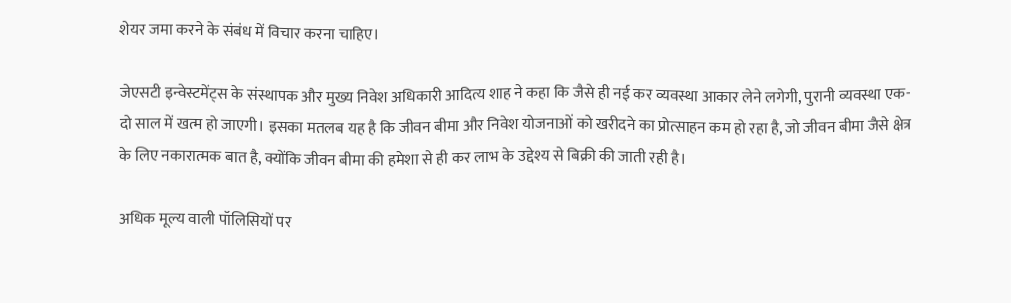शेयर जमा करने के संबंध में विचार करना चाहिए।

जेएसटी इन्वेस्टमेंट्स के संस्थापक और मुख्य निवेश अधिकारी आदित्य शाह ने कहा कि जैसे ही नई कर व्यवस्था आकार लेने लगेगी, पुरानी व्यवस्था एक-दो साल में खत्म हो जाएगी। इसका मतलब यह है कि जीवन बीमा और निवेश योजनाओं को खरीदने का प्रोत्साहन कम हो रहा है, जो जीवन बीमा जैसे क्षेत्र के लिए नकारात्मक बात है, क्योंकि जीवन बीमा की हमेशा से ही कर लाभ के उद्देश्य से बिक्री की जाती रही है।

अधिक मूल्य वाली पॉलिसियों पर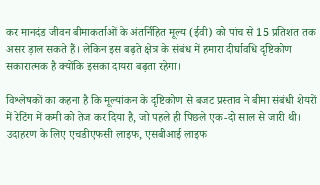कर मानदंड जीवन बीमाकर्ताओं के अंतर्निहित मूल्य (ईवी) को पांच से 15 प्रतिशत तक असर ड़ाल सकते हैं। लेकिन इस बढ़ते क्षेत्र के संबंध में हमारा दीर्घावधि दृष्टिकोण सकारात्मक है क्योंकि इसका दायरा बढ़ता रहेगा।

विश्लेषकों का कहना है कि मूल्यांकन के दृष्टिकोण से बजट प्रस्ताव ने बीमा संबंधी शेयरों में रेटिंग में कमी को तेज कर दिया है, जो पहले ही पिछले एक-दो साल से जारी थी। उदाहरण के लिए एचडीएफसी लाइफ, एसबीआई लाइफ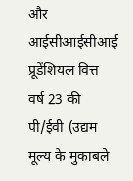और आईसीआईसीआई प्रूडेंशियल वित्त वर्ष 23 की पी/ईवी (उद्यम मूल्य के मुकाबले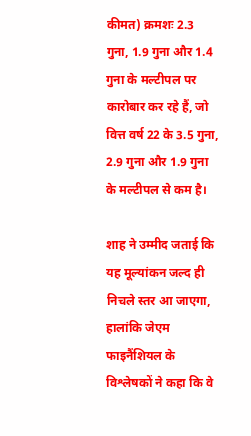कीमत) क्रमशः 2.3 गुना, 1.9 गुना और 1.4 गुना के मल्टीपल पर कारोबार कर रहे हैं, जो वित्त वर्ष 22 के 3.5 गुना, 2.9 गुना और 1.9 गुना के मल्टीपल से कम है।

शाह ने उम्मीद जताई कि यह मूल्यांकन जल्द ही निचले स्तर आ जाएगा, हालांकि जेएम फाइनैंशियल के विश्लेषकों ने कहा कि वे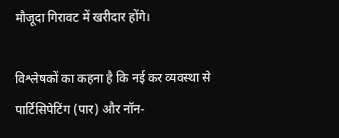मौजूदा गिरावट में खरीदार होंगे।

विश्लेषकों का कहना है कि नई कर व्यवस्था से पार्टिसिपेटिंग (पार) और नॉन-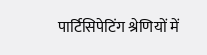पार्टिसिपेटिंग श्रेणियों में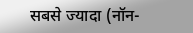सबसे ज्यादा (नॉन-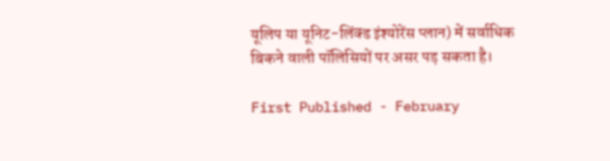यूलिप या यूनिट-लिंक्ड इंश्योरेंस प्लान) में सर्वाधिक बिकने वाली पॉलिसियों पर असर पड़ सकता है।

First Published - February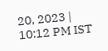20, 2023 | 10:12 PM IST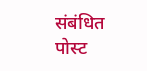संबंधित पोस्ट